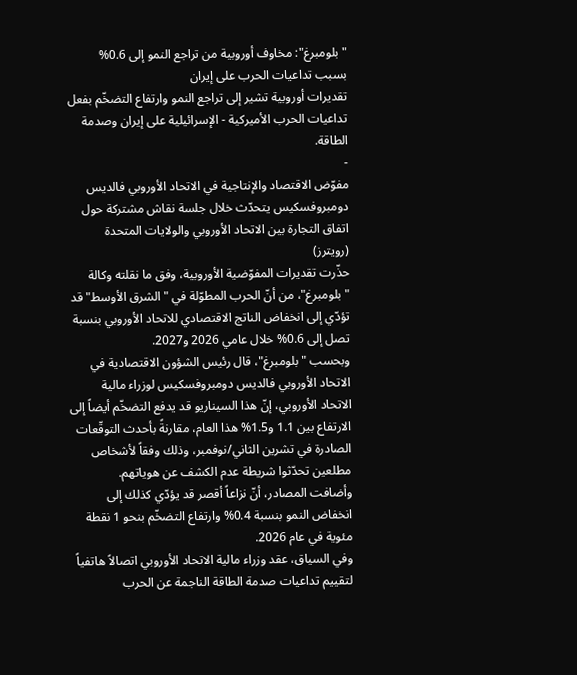"بلومبرغ": مخاوف أوروبية من تراجع النمو إلى 0.6% بسبب تداعيات الحرب على إيران
تقديرات أوروبية تشير إلى تراجع النمو وارتفاع التضخّم بفعل تداعيات الحرب الأميركية - الإسرائيلية على إيران وصدمة الطاقة.
-
مفوّض الاقتصاد والإنتاجية في الاتحاد الأوروبي فالديس دومبروفسكيس يتحدّث خلال جلسة نقاش مشتركة حول اتفاق التجارة بين الاتحاد الأوروبي والولايات المتحدة (رويترز)
حذّرت تقديرات المفوّضية الأوروبية، وفق ما نقلته وكالة "بلومبرغ"، من أنّ الحرب المطوّلة في "الشرق الأوسط" قد تؤدّي إلى انخفاض الناتج الاقتصادي للاتحاد الأوروبي بنسبة تصل إلى 0.6% خلال عامي 2026 و2027.
وبحسب "بلومبرغ"، قال رئيس الشؤون الاقتصادية في الاتحاد الأوروبي فالديس دومبروفسكيس لوزراء مالية الاتحاد الأوروبي، إنّ هذا السيناريو قد يدفع التضخّم أيضاً إلى الارتفاع بين 1.1 و1.5% هذا العام، مقارنةً بأحدث التوقّعات الصادرة في تشرين الثاني/نوفمبر، وذلك وفقاً لأشخاص مطلعين تحدّثوا شريطة عدم الكشف عن هوياتهم.
وأضافت المصادر، أنّ نزاعاً أقصر قد يؤدّي كذلك إلى انخفاض النمو بنسبة 0.4% وارتفاع التضخّم بنحو 1 نقطة مئوية في عام 2026.
وفي السياق، عقد وزراء مالية الاتحاد الأوروبي اتصالاً هاتفياً لتقييم تداعيات صدمة الطاقة الناجمة عن الحرب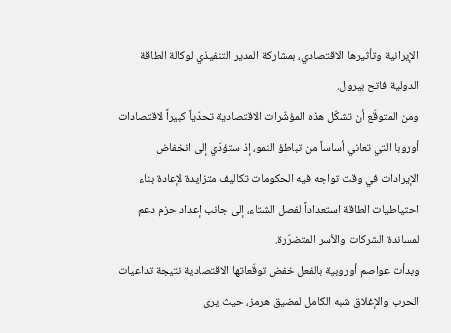الإيرانية وتأثيرها الاقتصادي، بمشاركة المدير التنفيذي لوكالة الطاقة الدولية فاتح بيرول.
ومن المتوقّع أن تشكّل هذه المؤشّرات الاقتصادية تحدّياً كبيراً لاقتصادات أوروبا التي تعاني أساساً من تباطؤ النمو، إذ ستؤدّي إلى انخفاض الإيرادات في وقت تواجه فيه الحكومات تكاليف متزايدة لإعادة بناء احتياطيات الطاقة استعداداً لفصل الشتاء، إلى جانب إعداد حزم دعم لمساندة الشركات والأسر المتضرّرة.
وبدأت عواصم أوروبية بالفعل خفض توقّعاتها الاقتصادية نتيجة تداعيات الحرب والإغلاق شبه الكامل لمضيق هرمز، حيث يرى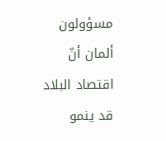مسؤولون ألمان أنّ اقتصاد البلاد قد ينمو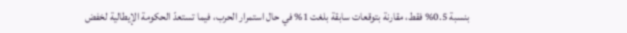بنسبة 0.5% فقط، مقارنة بتوقعات سابقة بلغت 1% في حال استمرار الحرب، فيما تستعدّ الحكومة الإيطالية لخفض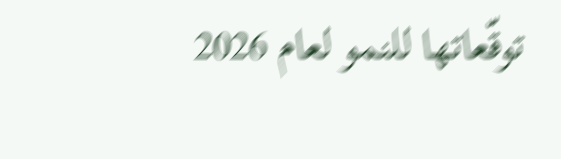توقّعاتها للنمو لعام 2026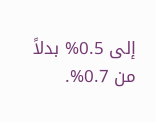إلى 0.5% بدلاً من 0.7%.